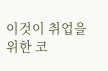이것이 취업을 위한 코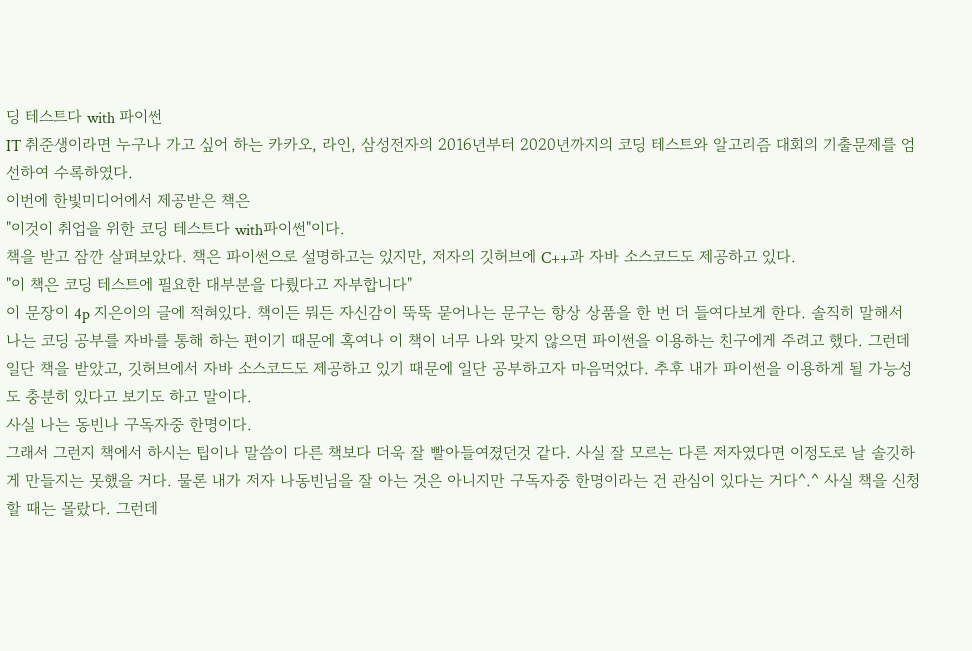딩 테스트다 with 파이썬
IT 취준생이라면 누구나 가고 싶어 하는 카카오, 라인, 삼성전자의 2016년부터 2020년까지의 코딩 테스트와 알고리즘 대회의 기출문제를 엄선하여 수록하였다.
이번에 한빛미디어에서 제공받은 책은
"이것이 취업을 위한 코딩 테스트다 with파이썬"이다.
책을 받고 잠깐 살펴보았다. 책은 파이썬으로 설명하고는 있지만, 저자의 깃허브에 C++과 자바 소스코드도 제공하고 있다.
"이 책은 코딩 테스트에 필요한 대부분을 다뤘다고 자부합니다"
이 문장이 4p 지은이의 글에 적혀있다. 책이든 뭐든 자신감이 뚝뚝 묻어나는 문구는 항상 상품을 한 번 더 들여다보게 한다. 솔직히 말해서 나는 코딩 공부를 자바를 통해 하는 편이기 때문에 혹여나 이 책이 너무 나와 맞지 않으면 파이썬을 이용하는 친구에게 주려고 했다. 그런데 일단 책을 받았고, 깃허브에서 자바 소스코드도 제공하고 있기 때문에 일단 공부하고자 마음먹었다. 추후 내가 파이썬을 이용하게 될 가능성도 충분히 있다고 보기도 하고 말이다.
사실 나는 동빈나 구독자중 한명이다.
그래서 그런지 책에서 하시는 팁이나 말씀이 다른 책보다 더욱 잘 빨아들여졌던것 같다. 사실 잘 모르는 다른 저자였다면 이정도로 날 솔깃하게 만들지는 못했을 거다. 물론 내가 저자 나동빈님을 잘 아는 것은 아니지만 구독자중 한명이라는 건 관심이 있다는 거다^.^ 사실 책을 신청할 때는 몰랐다. 그런데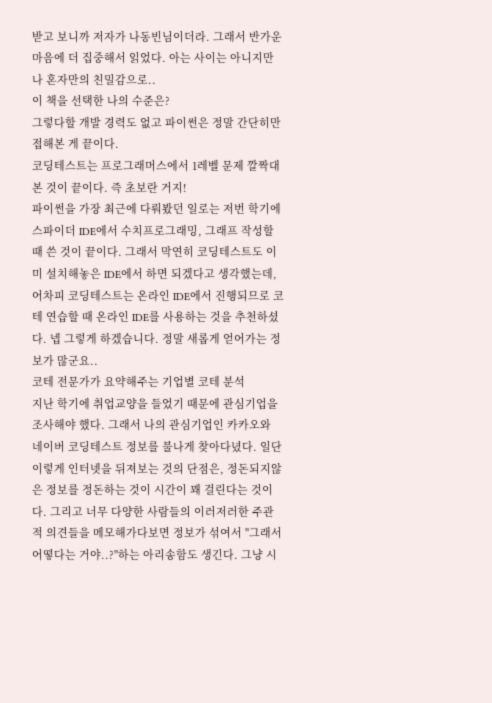받고 보니까 저자가 나동빈님이더라. 그래서 반가운 마음에 더 집중해서 읽었다. 아는 사이는 아니지만 나 혼자만의 친밀감으로..
이 책을 선택한 나의 수준은?
그렇다할 개발 경력도 없고 파이썬은 정말 간단히만 접해본 게 끝이다.
코딩테스트는 프로그래머스에서 1레벨 문제 깔짝대본 것이 끝이다. 즉 초보란 거지!
파이썬을 가장 최근에 다뤄봤던 일로는 저번 학기에 스파이더 IDE에서 수치프로그래밍, 그래프 작성할 때 쓴 것이 끝이다. 그래서 막연히 코딩테스트도 이미 설치해놓은 IDE에서 하면 되겠다고 생각했는데, 어차피 코딩테스트는 온라인 IDE에서 진행되므로 코테 연습할 때 온라인 IDE를 사용하는 것을 추천하셨다. 넵 그렇게 하겠습니다. 정말 새롭게 얻어가는 정보가 많군요..
코테 전문가가 요약해주는 기업별 코테 분석
지난 학기에 취업교양을 들었기 때문에 관심기업을 조사해야 했다. 그래서 나의 관심기업인 카카오와 네이버 코딩테스트 정보를 불나게 찾아다녔다. 일단 이렇게 인터넷을 뒤져보는 것의 단점은, 정돈되지않은 정보를 정돈하는 것이 시간이 꽤 걸린다는 것이다. 그리고 너무 다양한 사람들의 이러저러한 주관적 의견들을 메모해가다보면 정보가 섞여서 "그래서 어떻다는 거야..?"하는 아리송함도 생긴다. 그냥 시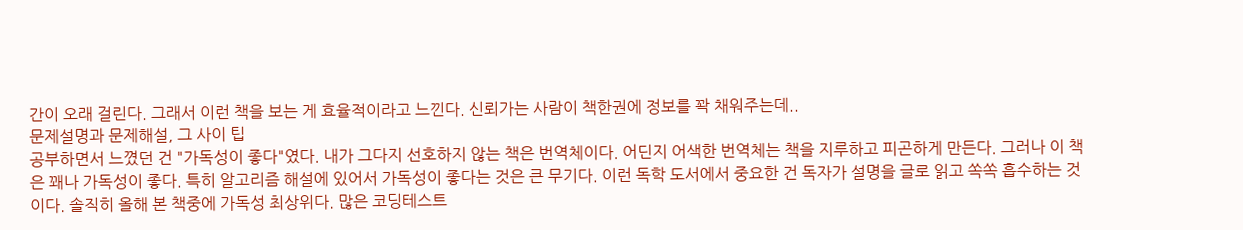간이 오래 걸린다. 그래서 이런 책을 보는 게 효율적이라고 느낀다. 신뢰가는 사람이 책한권에 정보를 꽉 채워주는데..
문제설명과 문제해설, 그 사이 팁
공부하면서 느꼈던 건 "가독성이 좋다"였다. 내가 그다지 선호하지 않는 책은 번역체이다. 어딘지 어색한 번역체는 책을 지루하고 피곤하게 만든다. 그러나 이 책은 꽤나 가독성이 좋다. 특히 알고리즘 해설에 있어서 가독성이 좋다는 것은 큰 무기다. 이런 독학 도서에서 중요한 건 독자가 설명을 글로 읽고 쏙쏙 흡수하는 것이다. 솔직히 올해 본 책중에 가독성 최상위다. 많은 코딩테스트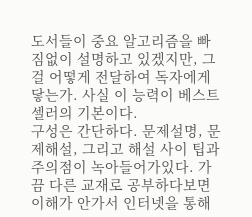도서들이 중요 알고리즘을 빠짐없이 설명하고 있겠지만, 그걸 어떻게 전달하여 독자에게 닿는가. 사실 이 능력이 베스트셀러의 기본이다.
구성은 간단하다. 문제설명, 문제해설, 그리고 해설 사이 팁과 주의점이 녹아들어가있다. 가끔 다른 교재로 공부하다보면 이해가 안가서 인터넷을 통해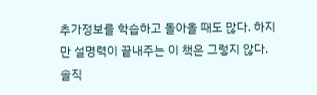추가정보를 학습하고 돌아올 때도 많다. 하지만 설명력이 끝내주는 이 책은 그렇지 않다. 솔직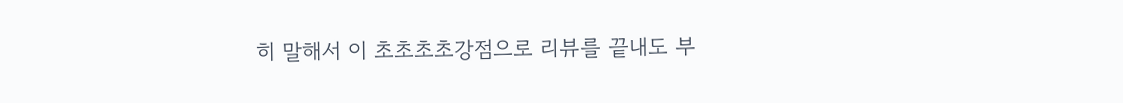히 말해서 이 초초초초강점으로 리뷰를 끝내도 부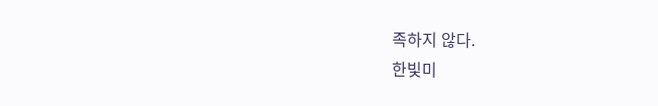족하지 않다.
한빛미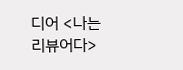디어 <나는 리뷰어다>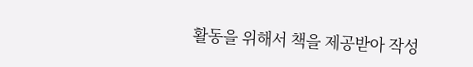활동을 위해서 책을 제공받아 작성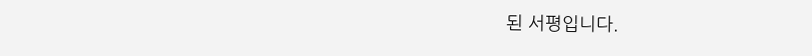된 서평입니다.